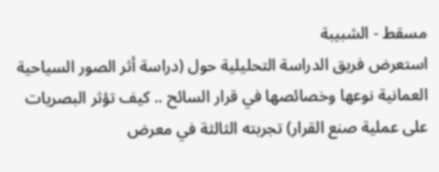مسقط - الشبيبة
استعرض فريق الدراسة التحليلية حول (دراسة أثر الصور السياحية العمانية نوعها وخصائصها في قرار السائح .. كيف تؤثر البصريات على عملية صنع القرار) تجربته الثالثة في معرض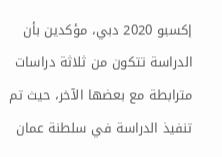إكسبو 2020 دبي، مؤكدين بأن الدراسة تتكون من ثلاثة دراسات مترابطة مع بعضها الآخر، حيث تم تنفيذ الدراسة في سلطنة عمان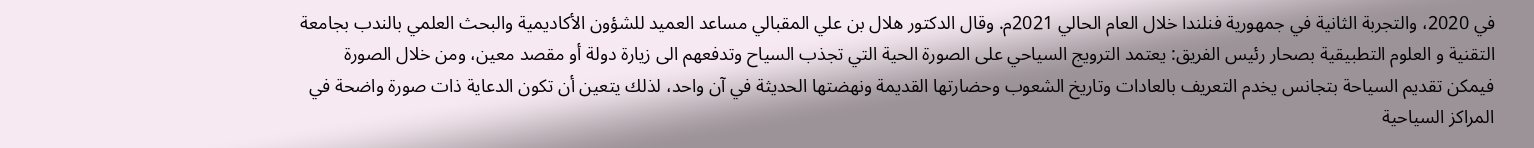في 2020، والتجربة الثانية في جمهورية فنلندا خلال العام الحالي 2021م. وقال الدكتور هلال بن علي المقبالي مساعد العميد للشؤون الأكاديمية والبحث العلمي بالندب بجامعة التقنية و العلوم التطبيقية بصحار رئيس الفريق: يعتمد الترويج السياحي على الصورة الحية التي تجذب السياح وتدفعهم الى زيارة دولة أو مقصد معين، ومن خلال الصورة فيمكن تقديم السياحة بتجانس يخدم التعريف بالعادات وتاريخ الشعوب وحضارتها القديمة ونهضتها الحديثة في آن واحد، لذلك يتعين أن تكون الدعاية ذات صورة واضحة في المراكز السياحية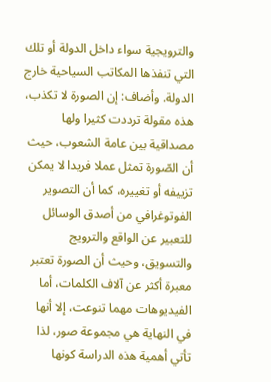والترويجية سواء داخل الدولة أو تلك التي تنفذها المكاتب السياحية خارج الدولة. وأضاف: إن الصورة لا تكذب، هذه مقولة ترددت كثيرا ولها مصداقية بين عامة الشعوب، حيث أن الصّورة تمثل عملا فريدا لا يمكن تزييفه أو تغييره، كما أن التصوير الفوتوغرافي من أصدق الوسائل للتعبير عن الواقع والترويج والتسويق، وحيث أن الصورة تعتبر معبرة أكثر عن آلاف الكلمات، أما الفيديوهات مهما تنوعت، إلا أنها في النهاية هي مجموعة صور، لذا تأتي أهمية هذه الدراسة كونها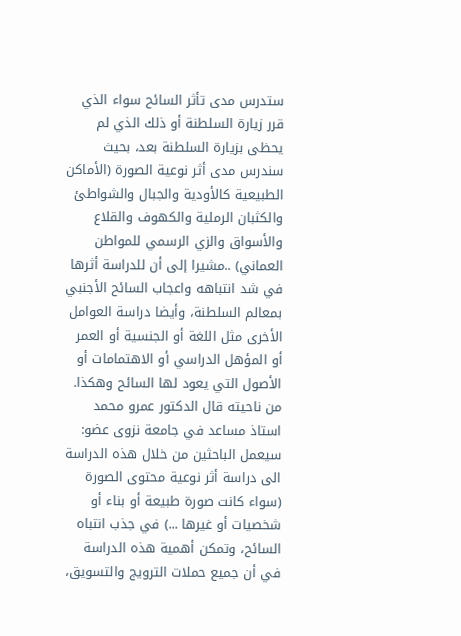ستدرس مدى تأثر السائح سواء الذي قرر زيارة السلطنة أو ذلك الذي لم يحظى بزيارة السلطنة بعد، بحيث سندرس مدى أثر نوعية الصورة (الأماكن الطبيعية كالأودية والجبال والشواطئ والكثبان الرملية والكهوف والقلاع والأسواق والزي الرسمي للمواطن العماني) ..مشيرا إلى أن للدراسة أثرها في شد انتباهه واعجاب السائح الأجنبي بمعالم السلطنة، وأيضا دراسة العوامل الأخرى مثل اللغة أو الجنسية أو العمر أو المؤهل الدراسي أو الاهتمامات أو الأصول التي يعود لها السائح وهكذا.
من ناحيته قال الدكتور عمرو محمد استاذ مساعد في جامعة نزوى عضو: سيعمل الباحثين من خلال هذه الدراسة الى دراسة أثر نوعية محتوى الصورة (سواء كانت صورة طبيعة أو بناء أو شخصيات أو غيرها ...) في جذب انتباه السائح، وتمكن أهمية هذه الدراسة في أن جميع حملات الترويج والتسويق،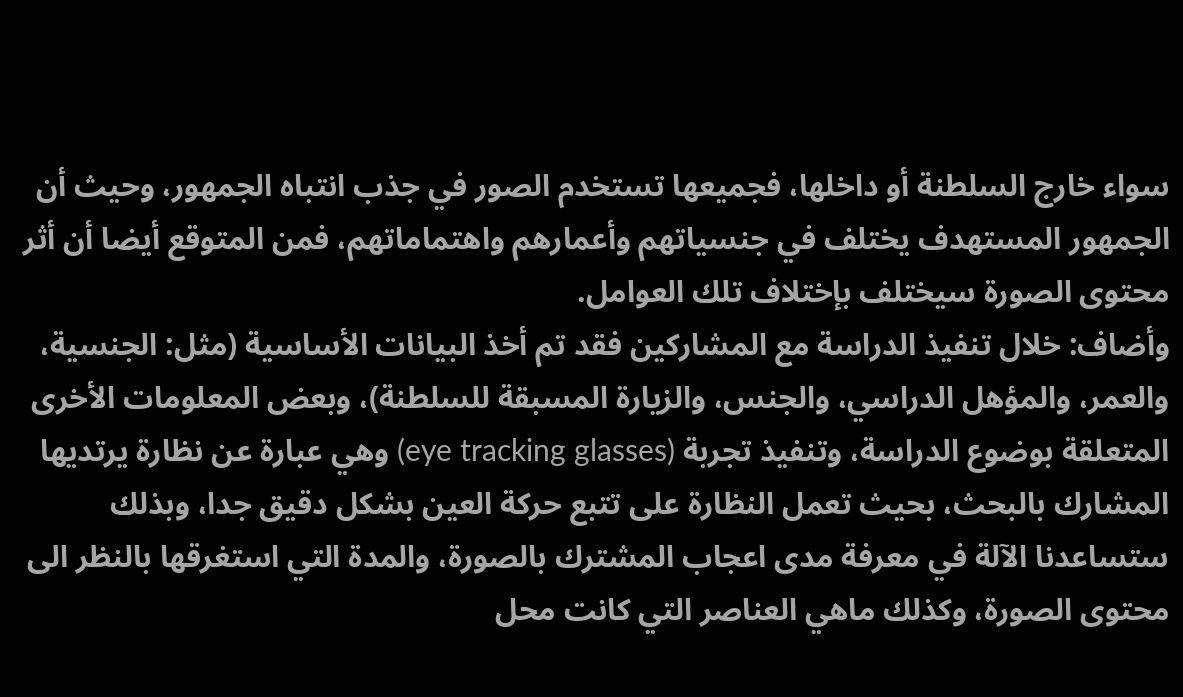سواء خارج السلطنة أو داخلها، فجميعها تستخدم الصور في جذب انتباه الجمهور، وحيث أن الجمهور المستهدف يختلف في جنسياتهم وأعمارهم واهتماماتهم، فمن المتوقع أيضا أن أثر محتوى الصورة سيختلف بإختلاف تلك العوامل.
وأضاف: خلال تنفيذ الدراسة مع المشاركين فقد تم أخذ البيانات الأساسية (مثل: الجنسية، والعمر، والمؤهل الدراسي، والجنس، والزيارة المسبقة للسلطنة)، وبعض المعلومات الأخرى المتعلقة بوضوع الدراسة، وتنفيذ تجربة (eye tracking glasses) وهي عبارة عن نظارة يرتديها المشارك بالبحث، بحيث تعمل النظارة على تتبع حركة العين بشكل دقيق جدا، وبذلك ستساعدنا الآلة في معرفة مدى اعجاب المشترك بالصورة، والمدة التي استغرقها بالنظر الى محتوى الصورة، وكذلك ماهي العناصر التي كانت محل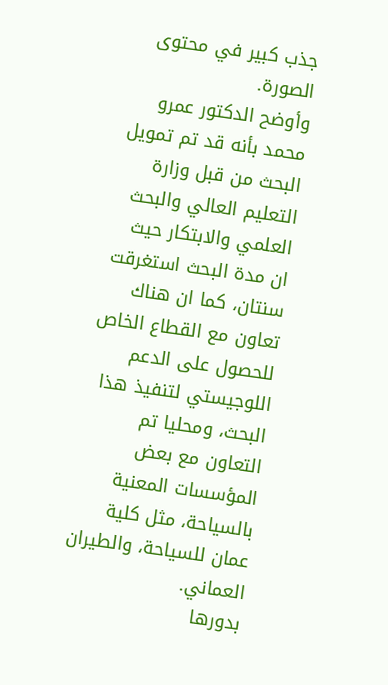جذب كبير في محتوى الصورة.
وأوضح الدكتور عمرو محمد بأنه قد تم تمويل البحث من قبل وزارة التعليم العالي والبحث العلمي والابتكار حيث ان مدة البحث استغرقت سنتان، كما ان هناك تعاون مع القطاع الخاص للحصول على الدعم اللوجيستي لتنفيذ هذا البحث، ومحليا تم التعاون مع بعض المؤسسات المعنية بالسياحة، مثل كلية عمان للسياحة، والطيران العماني.
بدورها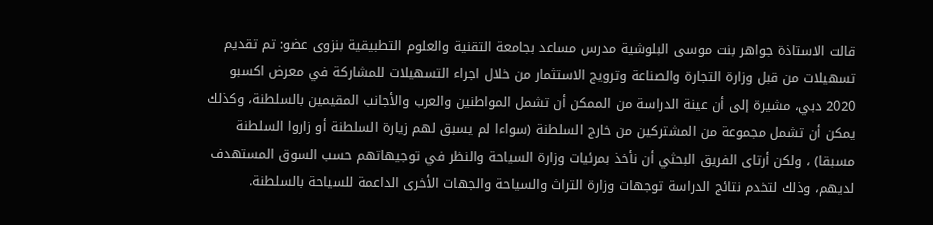قالت الاستاذة جواهر بنت موسى البلوشية مدرس مساعد بجامعة التقنية والعلوم التطبيقية بنزوى عضو: تم تقديم تسهيلات من قبل وزارة التجارة والصناعة وترويج الاستثمار من خلال اجراء التسهيلات للمشاركة في معرض اكسبو 2020 دبي، مشيرة إلى أن عينة الدراسة من الممكن أن تشمل المواطنين والعرب والأجانب المقيمين بالسلطنة، وكذلك يمكن أن تشمل مجموعة من المشتركين من خارج السلطنة (سواءا لم يسبق لهم زيارة السلطنة أو زاروا السلطنة مسبقا) ، ولكن أرتاى الفريق البحثي أن نأخذ بمرئيات وزارة السياحة والنظر في توجيهاتهم حسب السوق المستهدف لديهم، وذلك لتخدم نتائج الدراسة توجهات وزارة التراث والسياحة والجهات الأخرى الداعمة للسياحة بالسلطنة.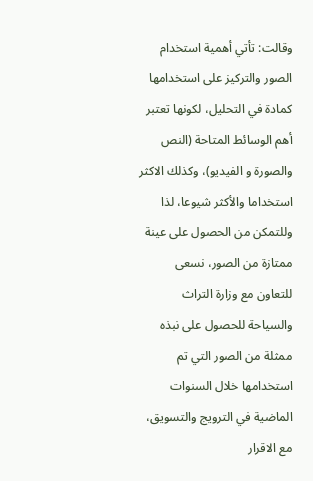وقالت: تأتي أهمية استخدام الصور والتركيز على استخدامها كمادة في التحليل، لكونها تعتبر أهم الوسائط المتاحة (النص والصورة و الفيديو)، وكذلك الاكثر استخداما والأكثر شيوعا، لذا وللتمكن من الحصول على عينة ممتازة من الصور، نسعى للتعاون مع وزارة التراث والسياحة للحصول على نبذه ممثلة من الصور التي تم استخدامها خلال السنوات الماضية في الترويج والتسويق، مع الاقرار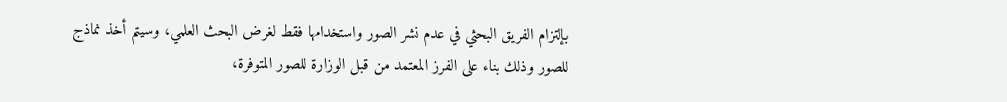بإلتزام الفريق البحثي في عدم نشر الصور واستخدامها فقط لغرض البحث العلمي، وسيتم أخذ نماذج للصور وذلك بناء على الفرز المعتمد من قبل الوزارة للصور المتوفرة،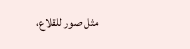مثل صور للقلاع،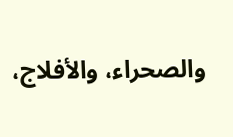والصحراء، والأفلاج،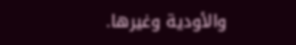والأودية وغيرها.